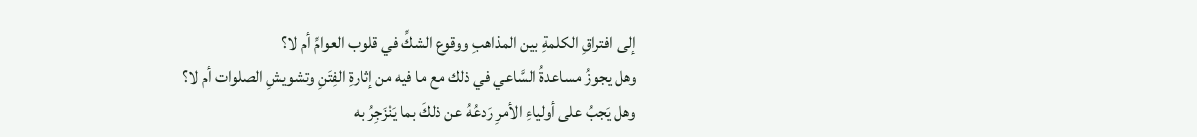إلى افتراقِ الكلمةِ بين المذاهبِ ووقوع الشكِّ في قلوب العوامِّ أم لا؟
وهل يجوزُ مساعدةُ السَّاعي في ذلك مع ما فيه من إثارةِ الفِتَنِ وتشويشِ الصلوات أم لا؟
وهل يَجبُ على أولياءِ الأمرِ رَدعُهُ عن ذلكَ بما يَنْزَجِرُ به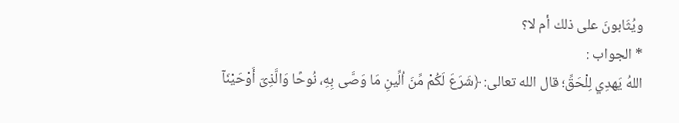ويُثَابونَ على ذلك أم لا؟
* الجواب :
اللهُ يَهدِي لِلْحَقِّ؛ قال الله تعالى: ﴿شَرَعَ لَكُمْ مِّنَ اُلِّينِ مَا وَصَّى بِهِ، نُوحًا وَالَّذِىّ أَوْحَيْنَآ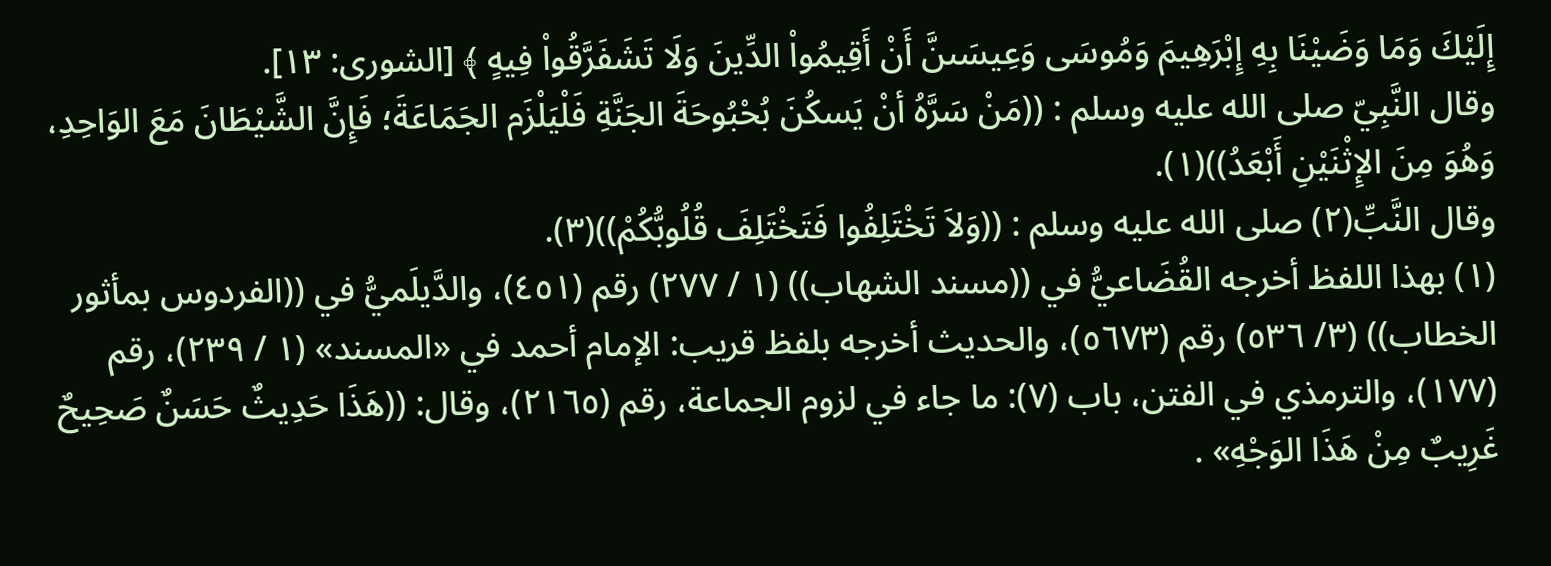إِلَيْكَ وَمَا وَضَيْنَا بِهِ إِبْرَهِيمَ وَمُوسَى وَعِيسَىنَّ أَنْ أَقِيمُواْ الدِّينَ وَلَا تَشَفَرَّقُواْ فِيهٍ ﴾ [الشورى: ١٣].
وقال النَّبِيّ صلى الله عليه وسلم : ((مَنْ سَرَّهُ أنْ يَسكُنَ بُحْبُوحَةَ الجَنَّةِ فَلْيَلْزَم الجَمَاعَةَ؛ فَإِنَّ الشَّيْطَانَ مَعَ الوَاحِدِ، وَهُوَ مِنَ الإِثْنَيْنِ أَبْعَدُ))(١).
وقال النَّبِّ(٢) صلى الله عليه وسلم : ((وَلاَ تَخْتَلِفُوا فَتَخْتَلِفَ قُلُوبُّكُمْ))(٣).
(١) بهذا اللفظ أخرجه القُضَاعيُّ في ((مسند الشهاب)) (١ / ٢٧٧) رقم (٤٥١)، والدَّيلَميُّ في ((الفردوس بمأثور الخطاب)) (٣/ ٥٣٦) رقم (٥٦٧٣)، والحديث أخرجه بلفظ قريب: الإمام أحمد في «المسند» (١ / ٢٣٩)، رقم (١٧٧)، والترمذي في الفتن، باب (٧): ما جاء في لزوم الجماعة، رقم (٢١٦٥)، وقال: ((هَذَا حَدِيثٌ حَسَنٌ صَحِيحٌ غَرِيبٌ مِنْ هَذَا الوَجْهِ» .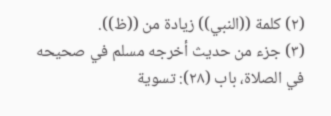(٢) كلمة ((النبي)) زيادة من ((ظ)).
(٣) جزء من حديث أخرجه مسلم في صحيحه في الصلاة، باب (٢٨): تسوية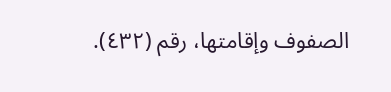الصفوف وإقامتها، رقم (٤٣٢).